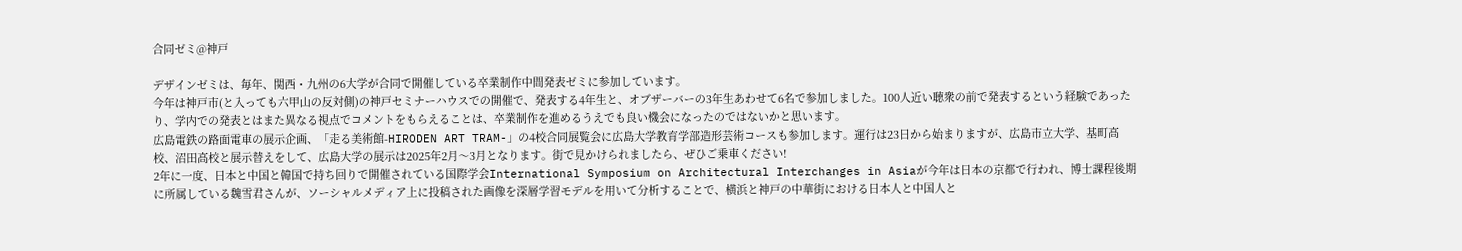合同ゼミ@神戸

デザインゼミは、毎年、関西・九州の6大学が合同で開催している卒業制作中間発表ゼミに参加しています。
今年は神戸市(と入っても六甲山の反対側)の神戸セミナーハウスでの開催で、発表する4年生と、オブザーバーの3年生あわせて6名で参加しました。100人近い聴衆の前で発表するという経験であったり、学内での発表とはまた異なる視点でコメントをもらえることは、卒業制作を進めるうえでも良い機会になったのではないかと思います。
広島電鉄の路面電車の展示企画、「走る美術館-HIRODEN ART TRAM-」の4校合同展覧会に広島大学教育学部造形芸術コースも参加します。運行は23日から始まりますが、広島市立大学、基町高校、沼田高校と展示替えをして、広島大学の展示は2025年2月〜3月となります。街で見かけられましたら、ぜひご乗車ください!
2年に一度、日本と中国と韓国で持ち回りで開催されている国際学会International Symposium on Architectural Interchanges in Asiaが今年は日本の京都で行われ、博士課程後期に所属している魏雪君さんが、ソーシャルメディア上に投稿された画像を深層学習モデルを用いて分析することで、横浜と神戸の中華街における日本人と中国人と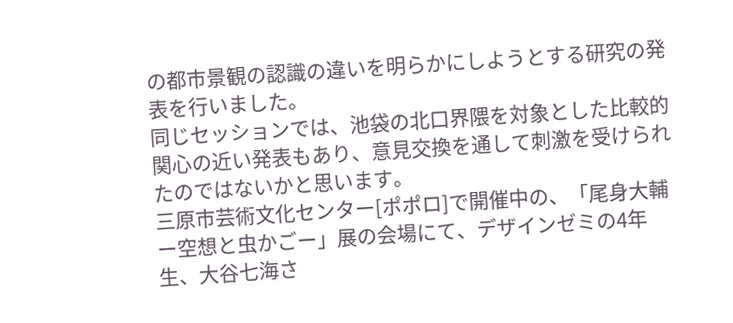の都市景観の認識の違いを明らかにしようとする研究の発表を行いました。
同じセッションでは、池袋の北口界隈を対象とした比較的関心の近い発表もあり、意見交換を通して刺激を受けられたのではないかと思います。
三原市芸術文化センター[ポポロ]で開催中の、「尾身大輔ー空想と虫かごー」展の会場にて、デザインゼミの4年生、大谷七海さ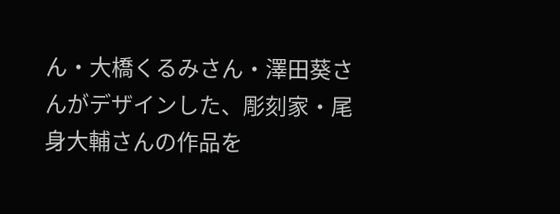ん・大橋くるみさん・澤田葵さんがデザインした、彫刻家・尾身大輔さんの作品を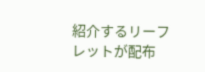紹介するリーフレットが配布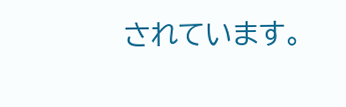されています。